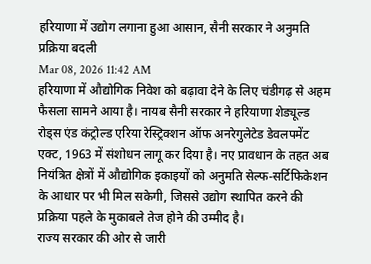हरियाणा में उद्योग लगाना हुआ आसान, सैनी सरकार ने अनुमति प्रक्रिया बदली
Mar 08, 2026 11:42 AM
हरियाणा में औद्योगिक निवेश को बढ़ावा देने के लिए चंडीगढ़ से अहम फैसला सामने आया है। नायब सैनी सरकार ने हरियाणा शेड्यूल्ड रोड्स एंड कंट्रोल्ड एरिया रेस्ट्रिक्शन ऑफ अनरेगुलेटेड डेवलपमेंट एक्ट, 1963 में संशोधन लागू कर दिया है। नए प्रावधान के तहत अब नियंत्रित क्षेत्रों में औद्योगिक इकाइयों को अनुमति सेल्फ-सर्टिफिकेशन के आधार पर भी मिल सकेगी, जिससे उद्योग स्थापित करने की प्रक्रिया पहले के मुकाबले तेज होने की उम्मीद है।
राज्य सरकार की ओर से जारी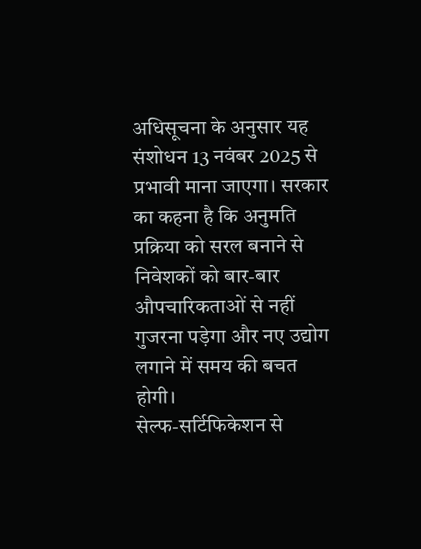अधिसूचना के अनुसार यह संशोधन 13 नवंबर 2025 से प्रभावी माना जाएगा। सरकार का कहना है कि अनुमति प्रक्रिया को सरल बनाने से निवेशकों को बार-बार औपचारिकताओं से नहीं गुजरना पड़ेगा और नए उद्योग लगाने में समय की बचत होगी।
सेल्फ-सर्टिफिकेशन से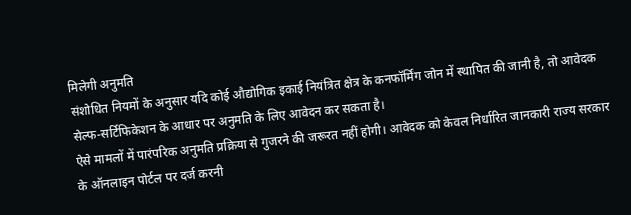मिलेगी अनुमति
संशोधित नियमों के अनुसार यदि कोई औद्योगिक इकाई नियंत्रित क्षेत्र के कनफॉर्मिंग जोन में स्थापित की जानी है, तो आवेदक सेल्फ-सर्टिफिकेशन के आधार पर अनुमति के लिए आवेदन कर सकता है।
ऐसे मामलों में पारंपरिक अनुमति प्रक्रिया से गुजरने की जरूरत नहीं होगी। आवेदक को केवल निर्धारित जानकारी राज्य सरकार के ऑनलाइन पोर्टल पर दर्ज करनी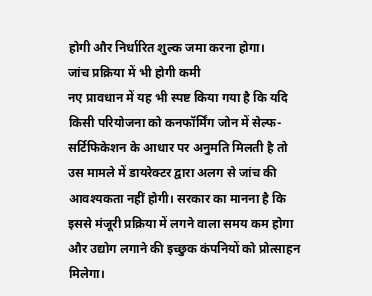होगी और निर्धारित शुल्क जमा करना होगा।
जांच प्रक्रिया में भी होगी कमी
नए प्रावधान में यह भी स्पष्ट किया गया है कि यदि किसी परियोजना को कनफॉर्मिंग जोन में सेल्फ-सर्टिफिकेशन के आधार पर अनुमति मिलती है तो उस मामले में डायरेक्टर द्वारा अलग से जांच की आवश्यकता नहीं होगी। सरकार का मानना है कि इससे मंजूरी प्रक्रिया में लगने वाला समय कम होगा और उद्योग लगाने की इच्छुक कंपनियों को प्रोत्साहन मिलेगा।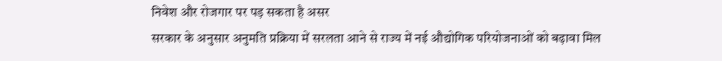निवेश और रोजगार पर पड़ सकता है असर
सरकार के अनुसार अनुमति प्रक्रिया में सरलता आने से राज्य में नई औद्योगिक परियोजनाओं को बढ़ावा मिल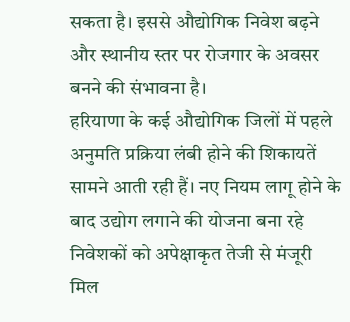सकता है। इससे औद्योगिक निवेश बढ़ने और स्थानीय स्तर पर रोजगार के अवसर बनने की संभावना है।
हरियाणा के कई औद्योगिक जिलों में पहले अनुमति प्रक्रिया लंबी होने की शिकायतें सामने आती रही हैं। नए नियम लागू होने के बाद उद्योग लगाने की योजना बना रहे निवेशकों को अपेक्षाकृत तेजी से मंजूरी मिल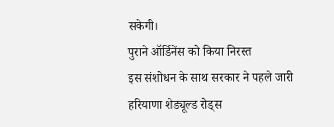सकेगी।
पुराने ऑर्डिनेंस को किया निरस्त
इस संशोधन के साथ सरकार ने पहले जारी हरियाणा शेड्यूल्ड रोड्स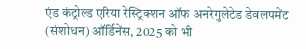एंड कंट्रोल्ड एरिया रेस्ट्रिक्शन ऑफ अनरेगुलेटेड डेवलपमेंट (संशोधन) ऑर्डिनेंस, 2025 को भी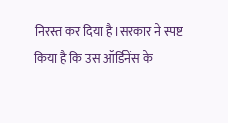निरस्त कर दिया है।सरकार ने स्पष्ट किया है कि उस ऑर्डिनेंस के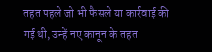तहत पहले जो भी फैसले या कार्रवाई की गई थी, उन्हें नए कानून के तहत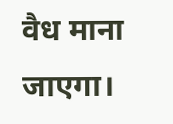वैध माना जाएगा।